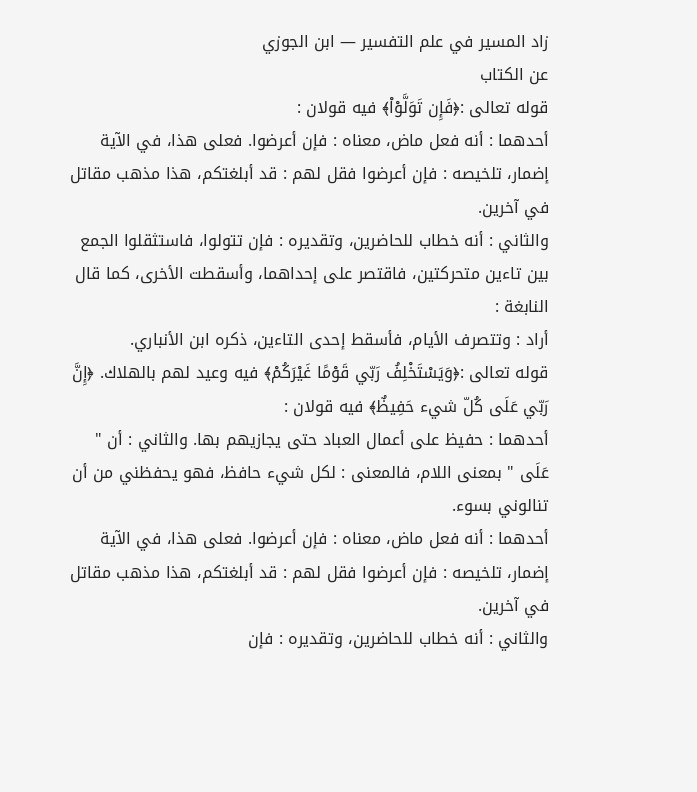زاد المسير في علم التفسير — ابن الجوزي
عن الكتاب
قوله تعالى :﴿فَإِن تَوَلَّوْاْ﴾ فيه قولان :
أحدهما : أنه فعل ماض، معناه : فإن أعرضوا. فعلى هذا، في الآية إضمار، تلخيصه : فإن أعرضوا فقل لهم : قد أبلغتكم، هذا مذهب مقاتل في آخرين.
والثاني : أنه خطاب للحاضرين، وتقديره : فإن تتولوا، فاستثقلوا الجمع بين تاءين متحركتين، فاقتصر على إحداهما، وأسقطت الأخرى، كما قال النابغة :
أراد : وتتصرف الأيام، فأسقط إحدى التاءين، ذكره ابن الأنباري.
قوله تعالى :﴿وَيَسْتَخْلِفُ رَبّي قَوْمًا غَيْرَكُمْ﴾ فيه وعيد لهم بالهلاك. ﴿إِنَّ رَبّي عَلَى كُلّ شيء حَفِيظٌ﴾ فيه قولان :
أحدهما : حفيظ على أعمال العباد حتى يجازيهم بها. والثاني : أن " عَلَى " بمعنى اللام، فالمعنى : لكل شيء حافظ، فهو يحفظني من أن تنالوني بسوء.
أحدهما : أنه فعل ماض، معناه : فإن أعرضوا. فعلى هذا، في الآية إضمار، تلخيصه : فإن أعرضوا فقل لهم : قد أبلغتكم، هذا مذهب مقاتل في آخرين.
والثاني : أنه خطاب للحاضرين، وتقديره : فإن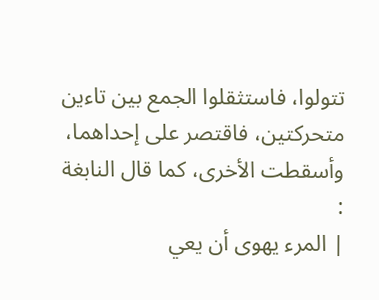تتولوا، فاستثقلوا الجمع بين تاءين متحركتين، فاقتصر على إحداهما، وأسقطت الأخرى، كما قال النابغة :
| المرء يهوى أن يعي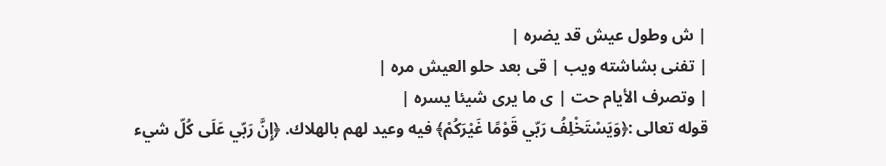| ش وطول عيش قد يضره |
| تفنى بشاشته ويب | قى بعد حلو العيش مره |
| وتصرف الأيام حت | ى ما يرى شيئا يسره |
قوله تعالى :﴿وَيَسْتَخْلِفُ رَبّي قَوْمًا غَيْرَكُمْ﴾ فيه وعيد لهم بالهلاك. ﴿إِنَّ رَبّي عَلَى كُلّ شيء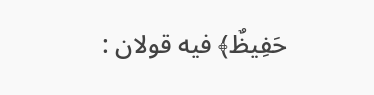حَفِيظٌ﴾ فيه قولان :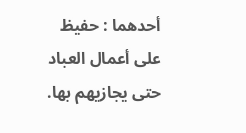أحدهما : حفيظ على أعمال العباد حتى يجازيهم بها.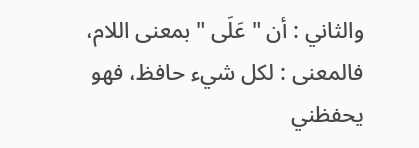والثاني : أن " عَلَى " بمعنى اللام، فالمعنى : لكل شيء حافظ، فهو يحفظني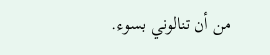من أن تنالوني بسوء.